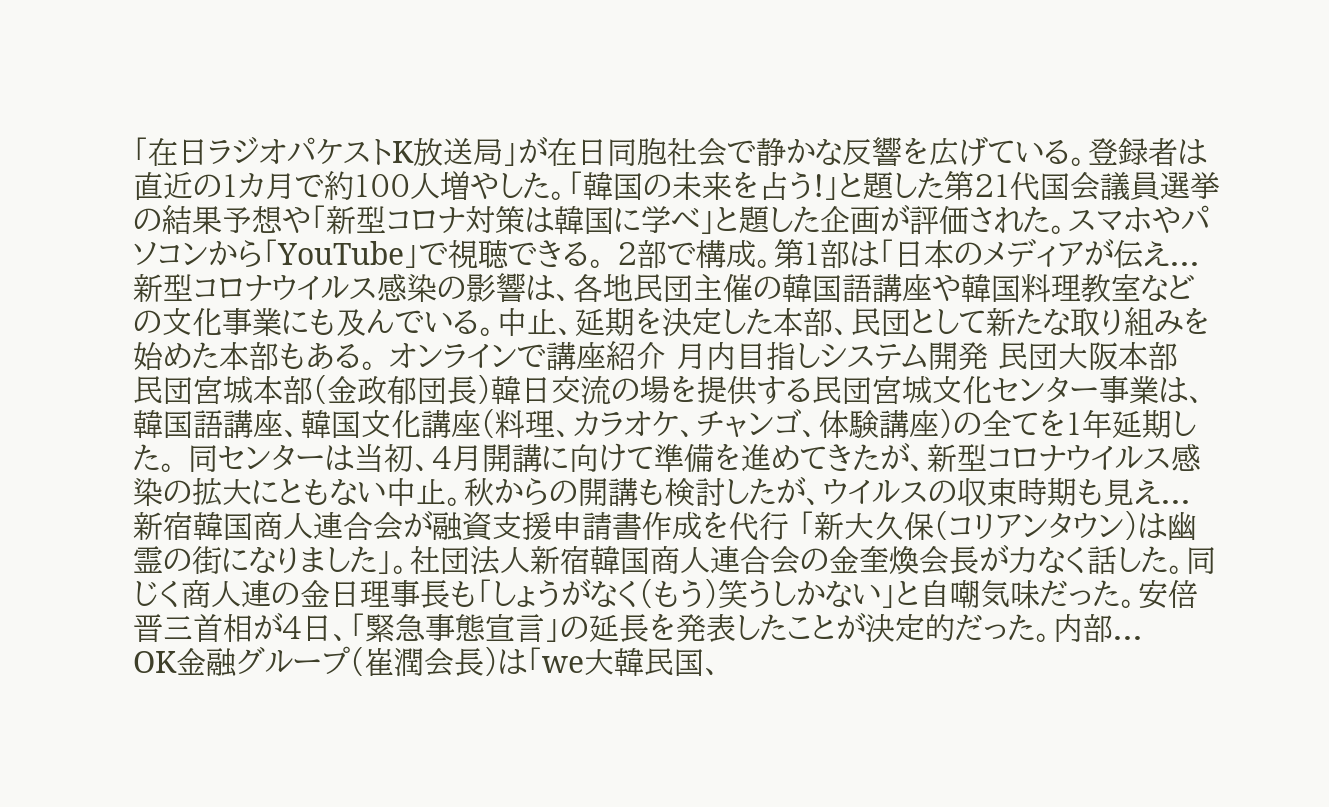「在日ラジオパケストK放送局」が在日同胞社会で静かな反響を広げている。登録者は直近の1カ月で約100人増やした。「韓国の未来を占う!」と題した第21代国会議員選挙の結果予想や「新型コロナ対策は韓国に学べ」と題した企画が評価された。スマホやパソコンから「YouTube」で視聴できる。 2部で構成。第1部は「日本のメディアが伝え...
新型コロナウイルス感染の影響は、各地民団主催の韓国語講座や韓国料理教室などの文化事業にも及んでいる。中止、延期を決定した本部、民団として新たな取り組みを始めた本部もある。 オンラインで講座紹介 月内目指しシステム開発 民団大阪本部
民団宮城本部(金政郁団長)韓日交流の場を提供する民団宮城文化センター事業は、韓国語講座、韓国文化講座(料理、カラオケ、チャンゴ、体験講座)の全てを1年延期した。 同センターは当初、4月開講に向けて準備を進めてきたが、新型コロナウイルス感染の拡大にともない中止。秋からの開講も検討したが、ウイルスの収束時期も見え...
新宿韓国商人連合会が融資支援申請書作成を代行 「新大久保(コリアンタウン)は幽霊の街になりました」。社団法人新宿韓国商人連合会の金奎煥会長が力なく話した。同じく商人連の金日理事長も「しょうがなく(もう)笑うしかない」と自嘲気味だった。安倍晋三首相が4日、「緊急事態宣言」の延長を発表したことが決定的だった。内部...
OK金融グループ(崔潤会長)は「we大韓民国、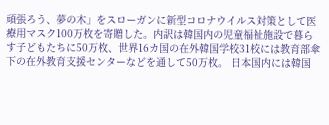頑張ろう、夢の木」をスローガンに新型コロナウイルス対策として医療用マスク100万枚を寄贈した。内訳は韓国内の児童福祉施設で暮らす子どもたちに50万枚、世界16カ国の在外韓国学校31校には教育部傘下の在外教育支援センターなどを通して50万枚。 日本国内には韓国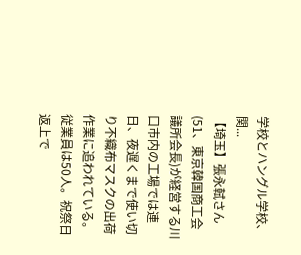学校とハングル学校、関...
【埼玉】張永軾さん(51、東京韓国商工会議所会長)が経営する川口市内の工場では連日、夜遅くまで使い切り不織布マスクの出荷作業に追われている。 従業員は50人。祝祭日返上で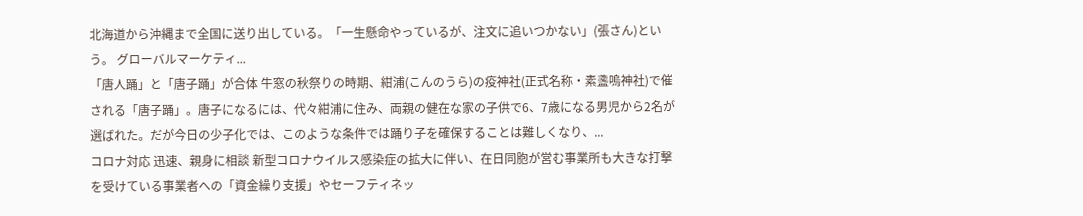北海道から沖縄まで全国に送り出している。「一生懸命やっているが、注文に追いつかない」(張さん)という。 グローバルマーケティ...
「唐人踊」と「唐子踊」が合体 牛窓の秋祭りの時期、紺浦(こんのうら)の疫神社(正式名称・素盞嗚神社)で催される「唐子踊」。唐子になるには、代々紺浦に住み、両親の健在な家の子供で6、7歳になる男児から2名が選ばれた。だが今日の少子化では、このような条件では踊り子を確保することは難しくなり、...
コロナ対応 迅速、親身に相談 新型コロナウイルス感染症の拡大に伴い、在日同胞が営む事業所も大きな打撃を受けている事業者への「資金繰り支援」やセーフティネッ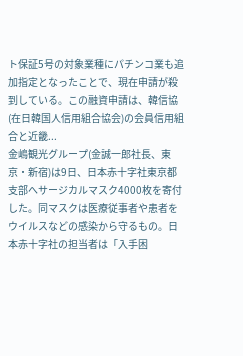ト保証5号の対象業種にパチンコ業も追加指定となったことで、現在申請が殺到している。この融資申請は、韓信協(在日韓国人信用組合協会)の会員信用組合と近畿...
金嶋観光グループ(金誠一郎社長、東京・新宿)は9日、日本赤十字社東京都支部へサージカルマスク4000枚を寄付した。同マスクは医療従事者や患者をウイルスなどの感染から守るもの。日本赤十字社の担当者は「入手困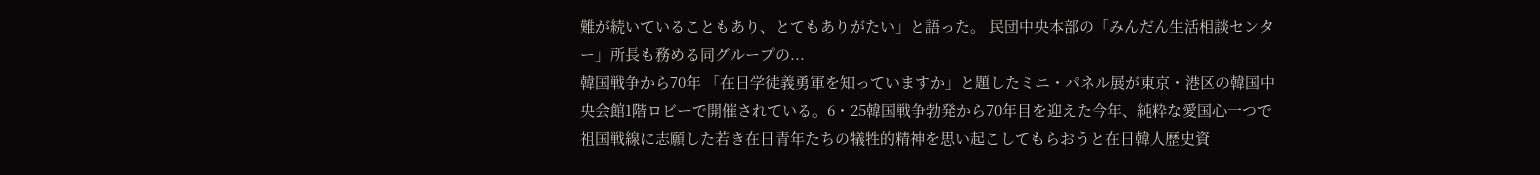難が続いていることもあり、とてもありがたい」と語った。 民団中央本部の「みんだん生活相談センター」所長も務める同グループの...
韓国戦争から70年 「在日学徒義勇軍を知っていますか」と題したミニ・パネル展が東京・港区の韓国中央会館1階ロビーで開催されている。6・25韓国戦争勃発から70年目を迎えた今年、純粋な愛国心一つで祖国戦線に志願した若き在日青年たちの犠牲的精神を思い起こしてもらおうと在日韓人歴史資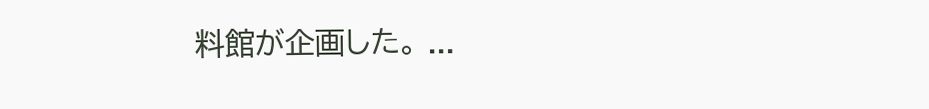料館が企画した。 ...